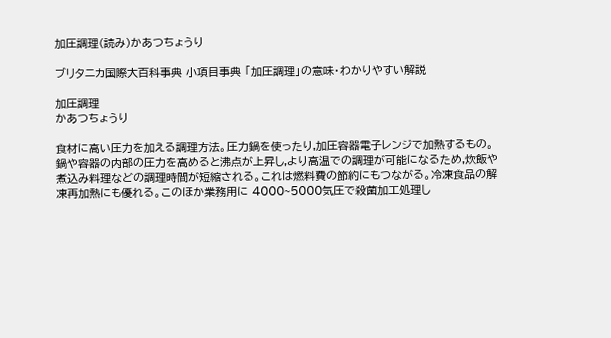加圧調理(読み)かあつちょうり

ブリタニカ国際大百科事典 小項目事典 「加圧調理」の意味・わかりやすい解説

加圧調理
かあつちょうり

食材に高い圧力を加える調理方法。圧力鍋を使ったり,加圧容器電子レンジで加熱するもの。鍋や容器の内部の圧力を高めると沸点が上昇し,より高温での調理が可能になるため,炊飯や煮込み料理などの調理時間が短縮される。これは燃料費の節約にもつながる。冷凍食品の解凍再加熱にも優れる。このほか業務用に 4000~5000気圧で殺菌加工処理し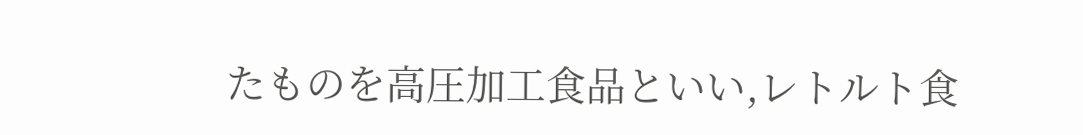たものを高圧加工食品といい,レトルト食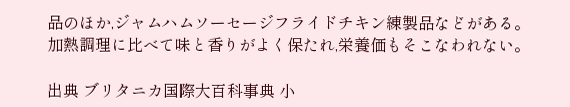品のほか,ジャムハムソーセージフライドチキン練製品などがある。加熱調理に比べて味と香りがよく保たれ,栄養価もそこなわれない。

出典 ブリタニカ国際大百科事典 小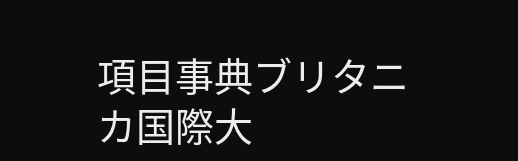項目事典ブリタニカ国際大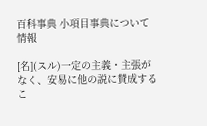百科事典 小項目事典について 情報

[名](スル)一定の主義・主張がなく、安易に他の説に賛成するこ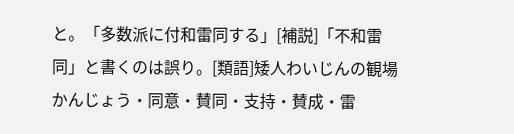と。「多数派に付和雷同する」[補説]「不和雷同」と書くのは誤り。[類語]矮人わいじんの観場かんじょう・同意・賛同・支持・賛成・雷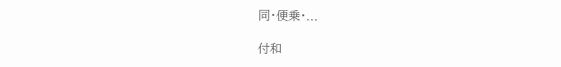同・便乗・...

付和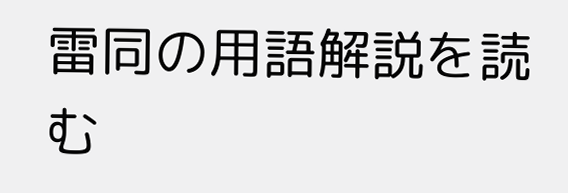雷同の用語解説を読む